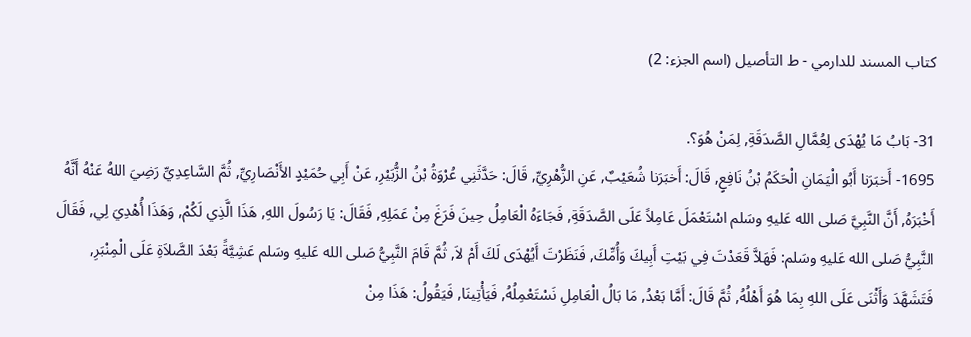كتاب المسند للدارمي - ط التأصيل (اسم الجزء: 2)

31- بَابُ مَا يُهْدَى لِعُمَّالِ الصَّدَقَةِ, لِمَنْ هُوَ؟.
1695- أَخبَرَنا أَبُو الْيَمَانِ الْحَكَمُ بْنُ نَافِعٍ, قَالَ: أَخبَرَنا شُعَيْبٌ, عَنِ الزُّهْرِيِّ, قَالَ: حَدَّثَنِي عُرْوَةُ بْنُ الزُّبَيْرِ, عَنْ أَبِي حُمَيْدٍ الأَنْصَارِيِّ, ثُمَّ السَّاعِدِيِّ رَضِيَ اللهُ عَنْهُ أَنَّهُ أَخْبَرَهُ, أَنَّ النَّبِيَّ صَلى الله عَليهِ وسَلم اسْتَعْمَلَ عَامِلاً عَلَى الصَّدَقَةِ, فَجَاءَهُ الْعَامِلُ حِينَ فَرَغَ مِنْ عَمَلِهِ, فَقَالَ: يَا رَسُولَ اللهِ, هَذَا الَّذِي لَكُمْ, وَهَذَا أُهْدِيَ لِي, فَقَالَ النَّبِيُّ صَلى الله عَليهِ وسَلم: فَهَلاَّ قَعَدْتَ فِي بَيْتِ أَبِيكَ وَأُمِّكَ, فَنَظَرْتَ أَيُهْدَى لَكَ أَمْ لاَ, ثُمَّ قَامَ النَّبِيُّ صَلى الله عَليهِ وسَلم عَشِيَّةً بَعْدَ الصَّلاَةِ عَلَى الْمِنْبَرِ, فَتَشَهَّدَ وَأَثْنَى عَلَى اللهِ بِمَا هُوَ أَهْلُهُ, ثُمَّ قَالَ: أَمَّا بَعْدُ, مَا بَالُ الْعَامِلِ نَسْتَعْمِلُهُ, فَيَأْتِينَا, فَيَقُولُ: هَذَا مِنْ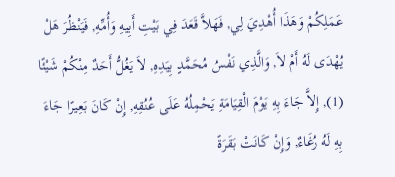عَمَلِكُمْ وَهَذَا أُهْدِيَ لِي, فَهَلاَّ قَعَدَ فِي بَيْتِ أَبِيهِ وَأُمِّهِ, فَيَنْظُرَ هَلْ يُهْدَى لَهُ أَمْ لاَ, وَالَّذِي نَفْسُ مُحَمَّدٍ بِيَدِهِ, لاَ يَغُلُّ أَحَدٌ مِنْكُمْ شَيْئًا (1), إِلاَّ جَاءَ بِهِ يَوْمَ الْقِيَامَةِ يَحْمِلُهُ عَلَى عُنُقِهِ, إِنْ كَانَ بَعِيرًا جَاءَ بِهِ لَهُ رُغَاءٌ, وَإِنْ كَانَتْ بَقَرَةً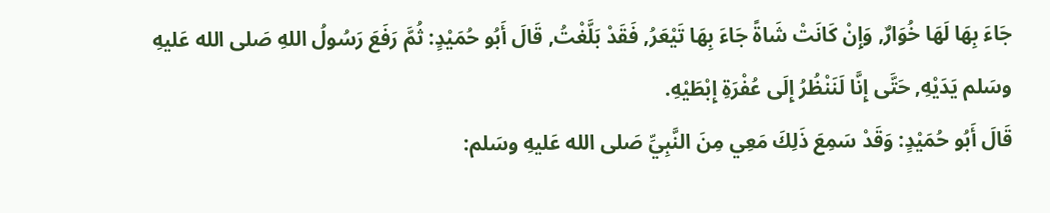جَاءَ بِهَا لَهَا خُوَارٌ, وَإِنْ كَانَتْ شَاةً جَاءَ بِهَا تَيْعَرُ, فَقَدْ بَلَّغْتُ, قَالَ أَبُو حُمَيْدٍ: ثُمَّ رَفَعَ رَسُولُ اللهِ صَلى الله عَليهِ وسَلم يَدَيْهِ, حَتَّى إِنَّا لَنَنْظُرُ إِلَى عُفْرَةِ إِبْطَيْهِ.
قَالَ أَبُو حُمَيْدٍ: وَقَدْ سَمِعَ ذَلِكَ مَعِي مِنَ النَّبِيِّ صَلى الله عَليهِ وسَلم: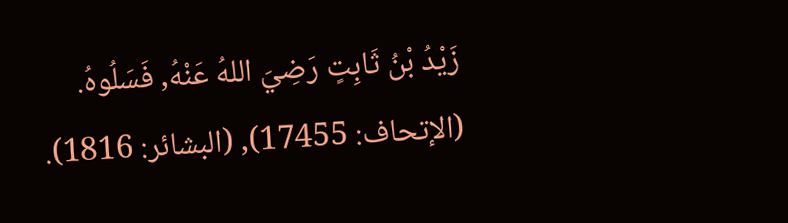زَيْدُ بْنُ ثَابِتٍ رَضِيَ اللهُ عَنْهُ, فَسَلُوهُ.
(الإتحاف: 17455), (البشائر: 1816).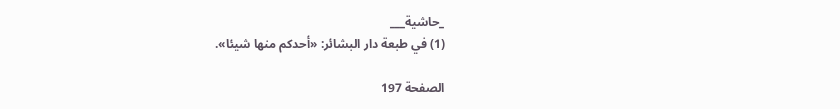_حاشية___
(1) في طبعة دار البشائر: «أحدكم منها شيئا».

الصفحة 197